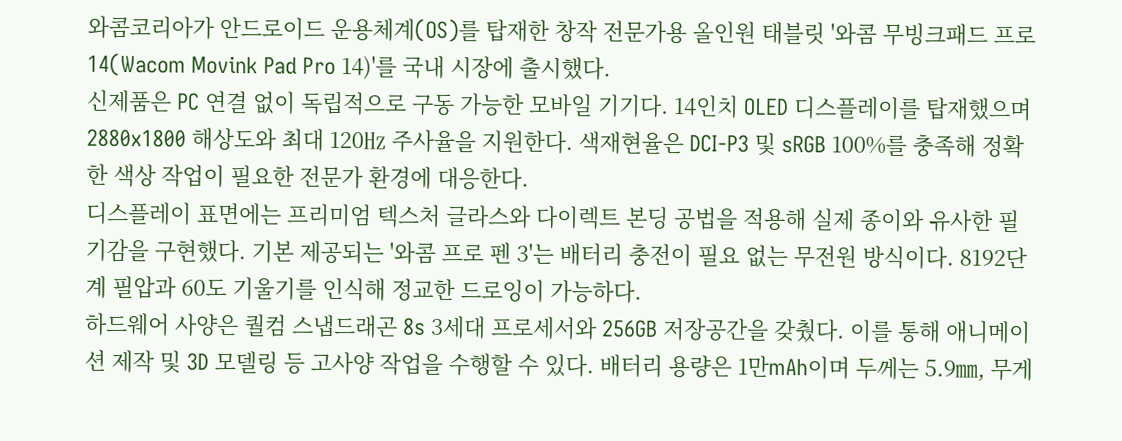와콤코리아가 안드로이드 운용체계(OS)를 탑재한 창작 전문가용 올인원 태블릿 '와콤 무빙크패드 프로 14(Wacom Movink Pad Pro 14)'를 국내 시장에 출시했다.
신제품은 PC 연결 없이 독립적으로 구동 가능한 모바일 기기다. 14인치 OLED 디스플레이를 탑재했으며 2880x1800 해상도와 최대 120㎐ 주사율을 지원한다. 색재현율은 DCI-P3 및 sRGB 100%를 충족해 정확한 색상 작업이 필요한 전문가 환경에 대응한다.
디스플레이 표면에는 프리미엄 텍스처 글라스와 다이렉트 본딩 공법을 적용해 실제 종이와 유사한 필기감을 구현했다. 기본 제공되는 '와콤 프로 펜 3'는 배터리 충전이 필요 없는 무전원 방식이다. 8192단계 필압과 60도 기울기를 인식해 정교한 드로잉이 가능하다.
하드웨어 사양은 퀄컴 스냅드래곤 8s 3세대 프로세서와 256GB 저장공간을 갖췄다. 이를 통해 애니메이션 제작 및 3D 모델링 등 고사양 작업을 수행할 수 있다. 배터리 용량은 1만mAh이며 두께는 5.9㎜, 무게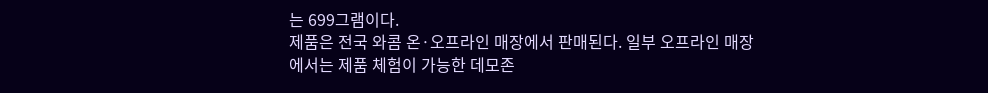는 699그램이다.
제품은 전국 와콤 온·오프라인 매장에서 판매된다. 일부 오프라인 매장에서는 제품 체험이 가능한 데모존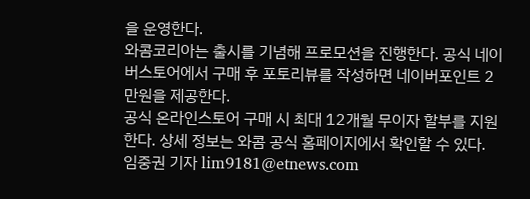을 운영한다.
와콤코리아는 출시를 기념해 프로모션을 진행한다. 공식 네이버스토어에서 구매 후 포토리뷰를 작성하면 네이버포인트 2만원을 제공한다.
공식 온라인스토어 구매 시 최대 12개월 무이자 할부를 지원한다. 상세 정보는 와콤 공식 홈페이지에서 확인할 수 있다.
임중권 기자 lim9181@etnews.com